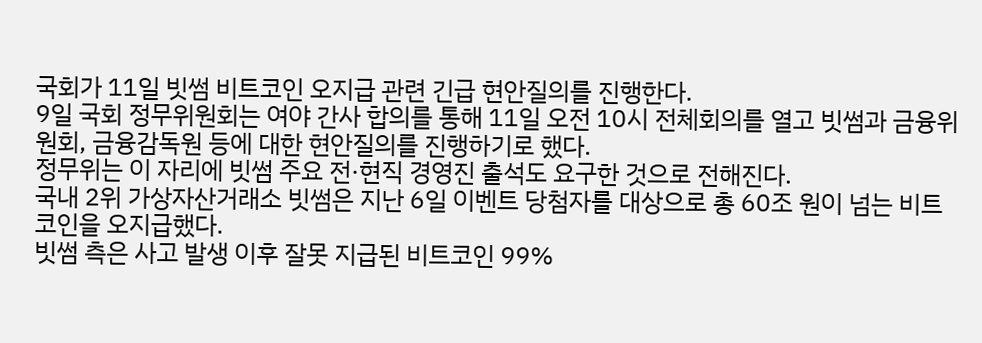국회가 11일 빗썸 비트코인 오지급 관련 긴급 현안질의를 진행한다.
9일 국회 정무위원회는 여야 간사 합의를 통해 11일 오전 10시 전체회의를 열고 빗썸과 금융위원회, 금융감독원 등에 대한 현안질의를 진행하기로 했다.
정무위는 이 자리에 빗썸 주요 전·현직 경영진 출석도 요구한 것으로 전해진다.
국내 2위 가상자산거래소 빗썸은 지난 6일 이벤트 당첨자를 대상으로 총 60조 원이 넘는 비트코인을 오지급했다.
빗썸 측은 사고 발생 이후 잘못 지급된 비트코인 99%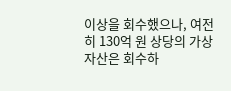이상을 회수했으나, 여전히 130억 원 상당의 가상자산은 회수하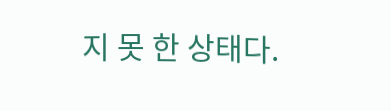지 못 한 상태다.